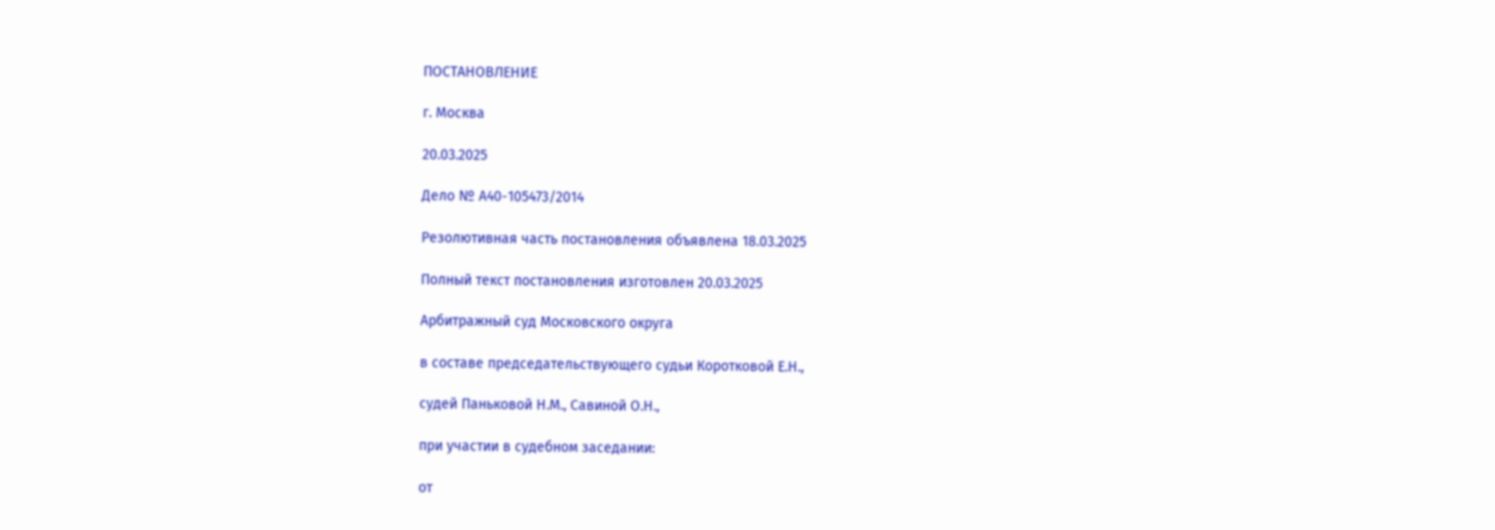ПОСТАНОВЛЕНИЕ

г. Москва

20.03.2025

Дело № А40-105473/2014

Резолютивная часть постановления объявлена 18.03.2025

Полный текст постановления изготовлен 20.03.2025

Арбитражный суд Московского округа

в составе председательствующего судьи Коротковой Е.Н.,

судей Паньковой Н.М., Савиной О.Н.,

при участии в судебном заседании:

от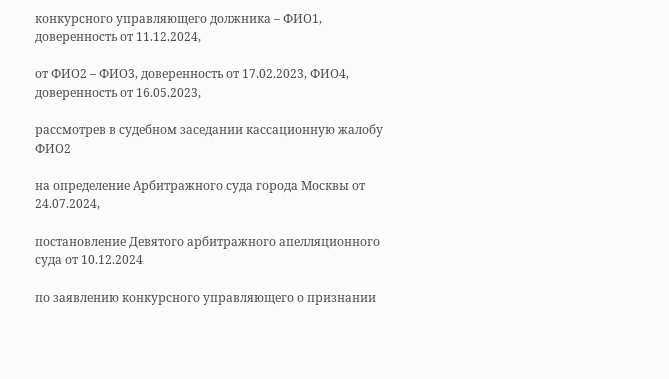конкурсного управляющего должника – ФИО1, доверенность от 11.12.2024,

от ФИО2 – ФИО3, доверенность от 17.02.2023, ФИО4, доверенность от 16.05.2023,

рассмотрев в судебном заседании кассационную жалобу ФИО2

на определение Арбитражного суда города Москвы от 24.07.2024,

постановление Девятого арбитражного апелляционного суда от 10.12.2024

по заявлению конкурсного управляющего о признании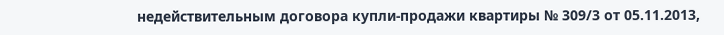недействительным договора купли-продажи квартиры № 309/3 от 05.11.2013,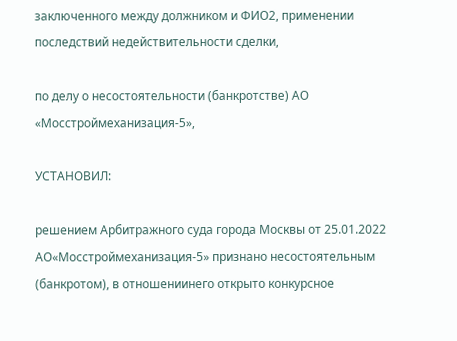заключенного между должником и ФИО2, применении последствий недействительности сделки,

по делу о несостоятельности (банкротстве) АО «Мосстроймеханизация-5»,

УСТАНОВИЛ:

решением Арбитражного суда города Москвы от 25.01.2022 АО«Мосстроймеханизация-5» признано несостоятельным (банкротом), в отношениинего открыто конкурсное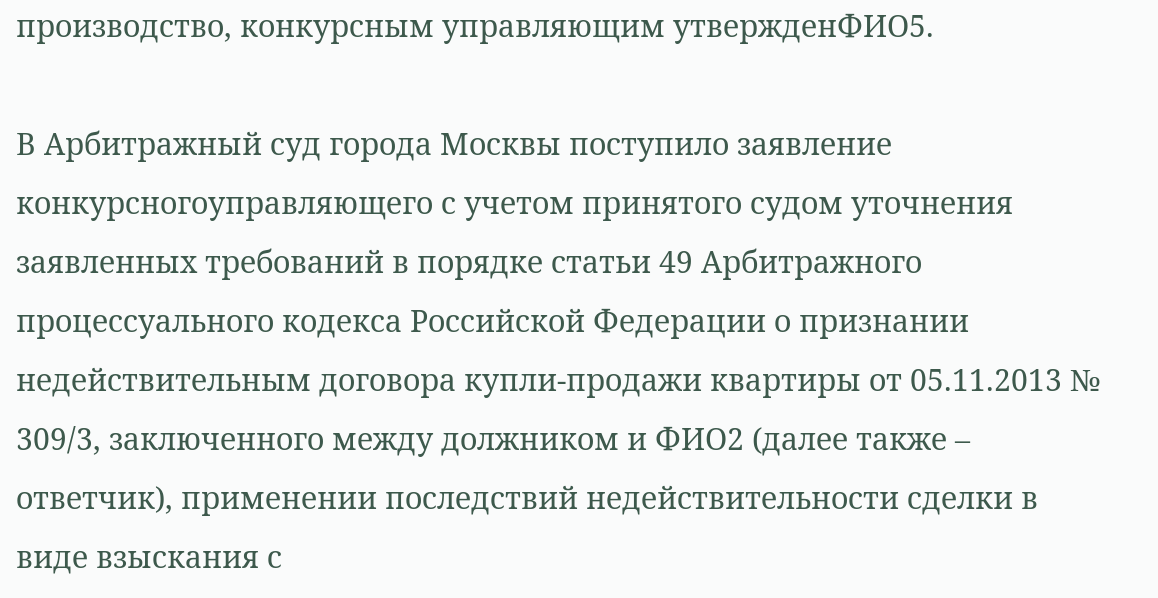производство, конкурсным управляющим утвержденФИО5.

В Арбитражный суд города Москвы поступило заявление конкурсногоуправляющего с учетом принятого судом уточнения заявленных требований в порядке статьи 49 Арбитражного процессуального кодекса Российской Федерации о признании недействительным договора купли-продажи квартиры от 05.11.2013 № 309/3, заключенного между должником и ФИО2 (далее также – ответчик), применении последствий недействительности сделки в виде взыскания с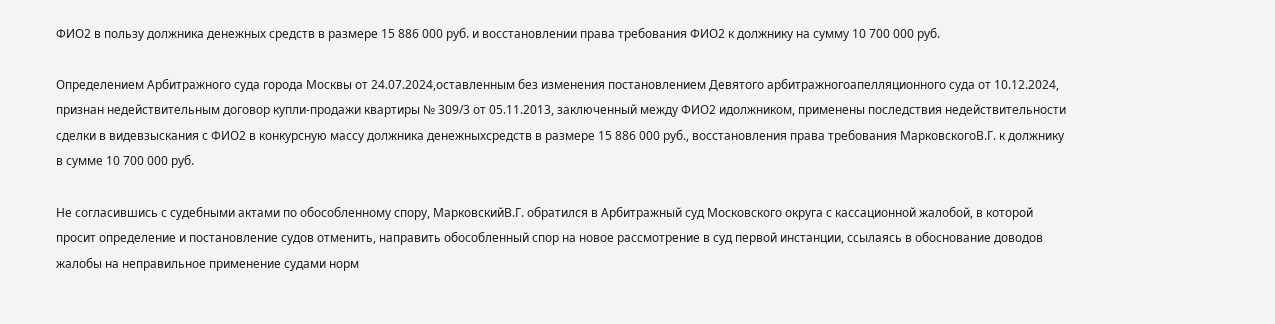ФИО2 в пользу должника денежных средств в размере 15 886 000 руб. и восстановлении права требования ФИО2 к должнику на сумму 10 700 000 руб.

Определением Арбитражного суда города Москвы от 24.07.2024,оставленным без изменения постановлением Девятого арбитражногоапелляционного суда от 10.12.2024, признан недействительным договор купли-продажи квартиры № 309/3 от 05.11.2013, заключенный между ФИО2 идолжником, применены последствия недействительности сделки в видевзыскания с ФИО2 в конкурсную массу должника денежныхсредств в размере 15 886 000 руб., восстановления права требования МарковскогоВ.Г. к должнику в сумме 10 700 000 руб.

Не согласившись с судебными актами по обособленному спору, МарковскийВ.Г. обратился в Арбитражный суд Московского округа с кассационной жалобой, в которой просит определение и постановление судов отменить, направить обособленный спор на новое рассмотрение в суд первой инстанции, ссылаясь в обоснование доводов жалобы на неправильное применение судами норм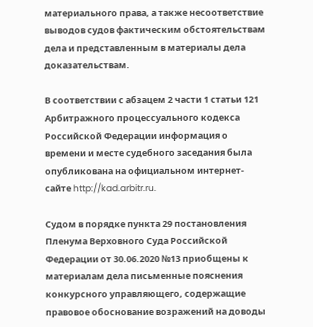материального права, а также несоответствие выводов судов фактическим обстоятельствам дела и представленным в материалы дела доказательствам.

В соответствии с абзацем 2 части 1 статьи 121 Арбитражного процессуального кодекса Российской Федерации информация о времени и месте судебного заседания была опубликована на официальном интернет-сайте http://kad.arbitr.ru.

Судом в порядке пункта 29 постановления Пленума Верховного Суда Российской Федерации от 30.06.2020 №13 приобщены к материалам дела письменные пояснения конкурсного управляющего, содержащие правовое обоснование возражений на доводы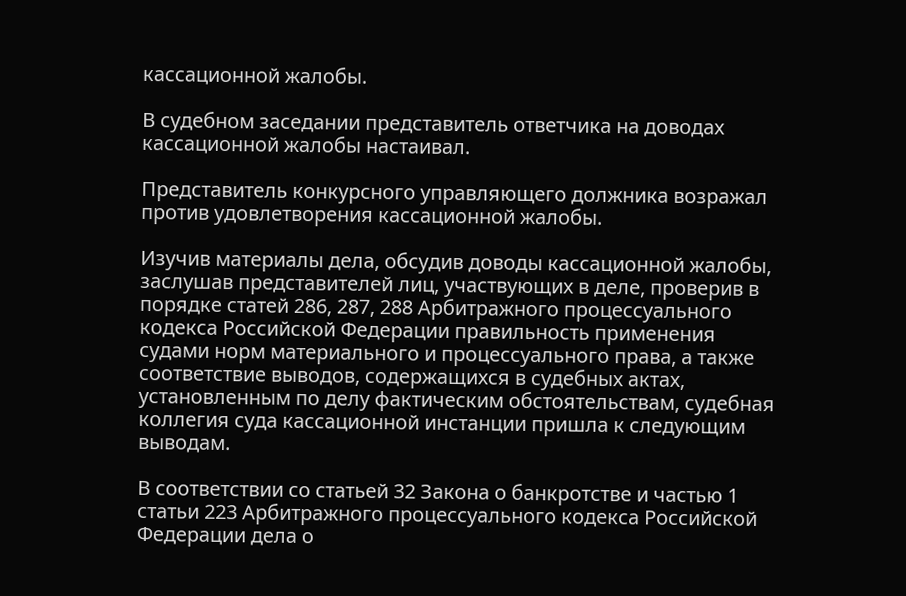кассационной жалобы.

В судебном заседании представитель ответчика на доводах кассационной жалобы настаивал.

Представитель конкурсного управляющего должника возражал против удовлетворения кассационной жалобы.

Изучив материалы дела, обсудив доводы кассационной жалобы, заслушав представителей лиц, участвующих в деле, проверив в порядке статей 286, 287, 288 Арбитражного процессуального кодекса Российской Федерации правильность применения судами норм материального и процессуального права, а также соответствие выводов, содержащихся в судебных актах, установленным по делу фактическим обстоятельствам, судебная коллегия суда кассационной инстанции пришла к следующим выводам.

В соответствии со статьей 32 Закона о банкротстве и частью 1 статьи 223 Арбитражного процессуального кодекса Российской Федерации дела о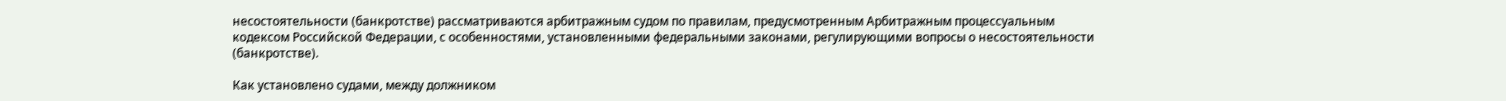несостоятельности (банкротстве) рассматриваются арбитражным судом по правилам, предусмотренным Арбитражным процессуальным кодексом Российской Федерации, с особенностями, установленными федеральными законами, регулирующими вопросы о несостоятельности (банкротстве).

Как установлено судами, между должником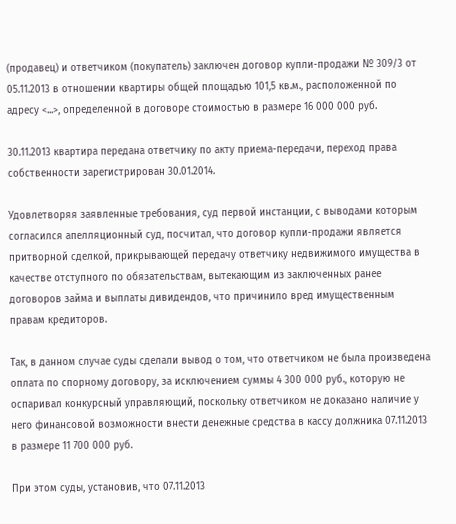(продавец) и ответчиком (покупатель) заключен договор купли-продажи № 309/3 от 05.11.2013 в отношении квартиры общей площадью 101,5 кв.м., расположенной по адресу <...>, определенной в договоре стоимостью в размере 16 000 000 руб.

30.11.2013 квартира передана ответчику по акту приема-передачи, переход права собственности зарегистрирован 30.01.2014.

Удовлетворяя заявленные требования, суд первой инстанции, с выводами которым согласился апелляционный суд, посчитал, что договор купли-продажи является притворной сделкой, прикрывающей передачу ответчику недвижимого имущества в качестве отступного по обязательствам, вытекающим из заключенных ранее договоров займа и выплаты дивидендов, что причинило вред имущественным правам кредиторов.

Так, в данном случае суды сделали вывод о том, что ответчиком не была произведена оплата по спорному договору, за исключением суммы 4 300 000 руб., которую не оспаривал конкурсный управляющий, поскольку ответчиком не доказано наличие у него финансовой возможности внести денежные средства в кассу должника 07.11.2013 в размере 11 700 000 руб.

При этом суды, установив, что 07.11.2013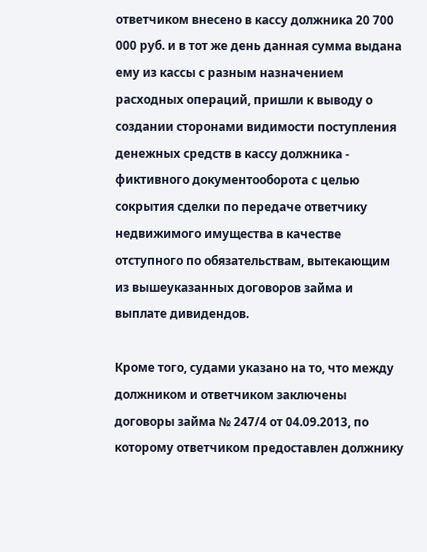ответчиком внесено в кассу должника 20 700 000 руб. и в тот же день данная сумма выдана ему из кассы с разным назначением расходных операций, пришли к выводу о создании сторонами видимости поступления денежных средств в кассу должника - фиктивного документооборота с целью сокрытия сделки по передаче ответчику недвижимого имущества в качестве отступного по обязательствам, вытекающим из вышеуказанных договоров займа и выплате дивидендов.

Кроме того, судами указано на то, что между должником и ответчиком заключены договоры займа № 247/4 от 04.09.2013, по которому ответчиком предоставлен должнику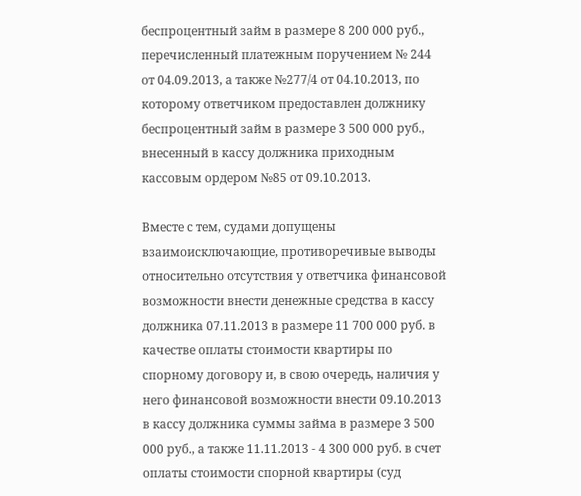беспроцентный займ в размере 8 200 000 руб., перечисленный платежным поручением № 244 от 04.09.2013, а также №277/4 от 04.10.2013, по которому ответчиком предоставлен должнику беспроцентный займ в размере 3 500 000 руб., внесенный в кассу должника приходным кассовым ордером №85 от 09.10.2013.

Вместе с тем, судами допущены взаимоисключающие, противоречивые выводы относительно отсутствия у ответчика финансовой возможности внести денежные средства в кассу должника 07.11.2013 в размере 11 700 000 руб. в качестве оплаты стоимости квартиры по спорному договору и, в свою очередь, наличия у него финансовой возможности внести 09.10.2013 в кассу должника суммы займа в размере 3 500 000 руб., а также 11.11.2013 - 4 300 000 руб. в счет оплаты стоимости спорной квартиры (суд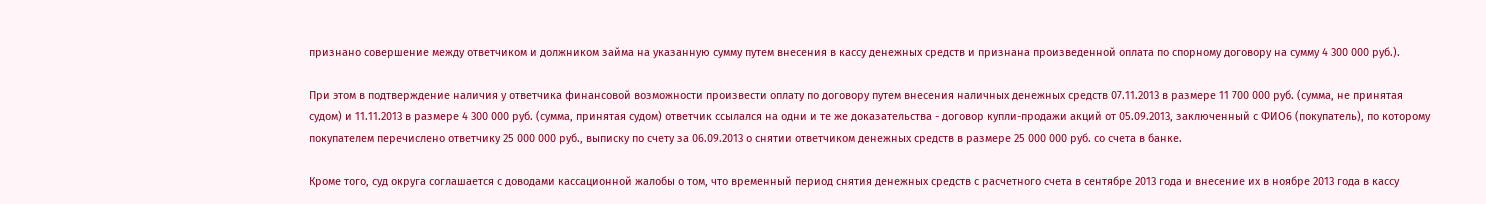признано совершение между ответчиком и должником займа на указанную сумму путем внесения в кассу денежных средств и признана произведенной оплата по спорному договору на сумму 4 300 000 руб.).

При этом в подтверждение наличия у ответчика финансовой возможности произвести оплату по договору путем внесения наличных денежных средств 07.11.2013 в размере 11 700 000 руб. (сумма, не принятая судом) и 11.11.2013 в размере 4 300 000 руб. (сумма, принятая судом) ответчик ссылался на одни и те же доказательства - договор купли-продажи акций от 05.09.2013, заключенный с ФИО6 (покупатель), по которому покупателем перечислено ответчику 25 000 000 руб., выписку по счету за 06.09.2013 о снятии ответчиком денежных средств в размере 25 000 000 руб. со счета в банке.

Кроме того, суд округа соглашается с доводами кассационной жалобы о том, что временный период снятия денежных средств с расчетного счета в сентябре 2013 года и внесение их в ноябре 2013 года в кассу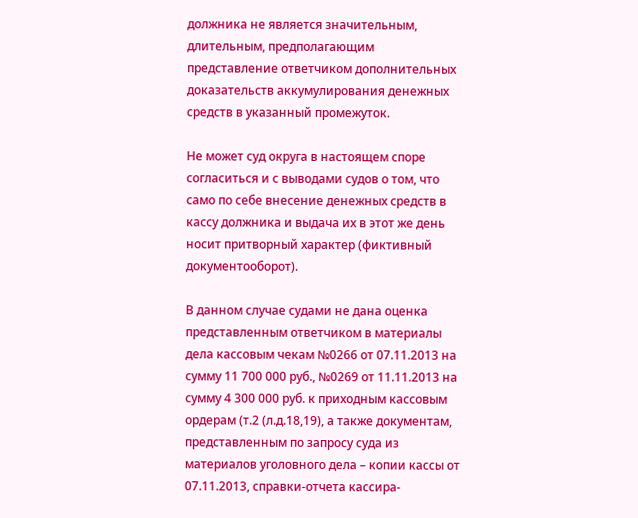должника не является значительным, длительным, предполагающим представление ответчиком дополнительных доказательств аккумулирования денежных средств в указанный промежуток.

Не может суд округа в настоящем споре согласиться и с выводами судов о том, что само по себе внесение денежных средств в кассу должника и выдача их в этот же день носит притворный характер (фиктивный документооборот).

В данном случае судами не дана оценка представленным ответчиком в материалы дела кассовым чекам №0266 от 07.11.2013 на сумму 11 700 000 руб., №0269 от 11.11.2013 на сумму 4 300 000 руб. к приходным кассовым ордерам (т.2 (л.д.18,19), а также документам, представленным по запросу суда из материалов уголовного дела – копии кассы от 07.11.2013, справки-отчета кассира-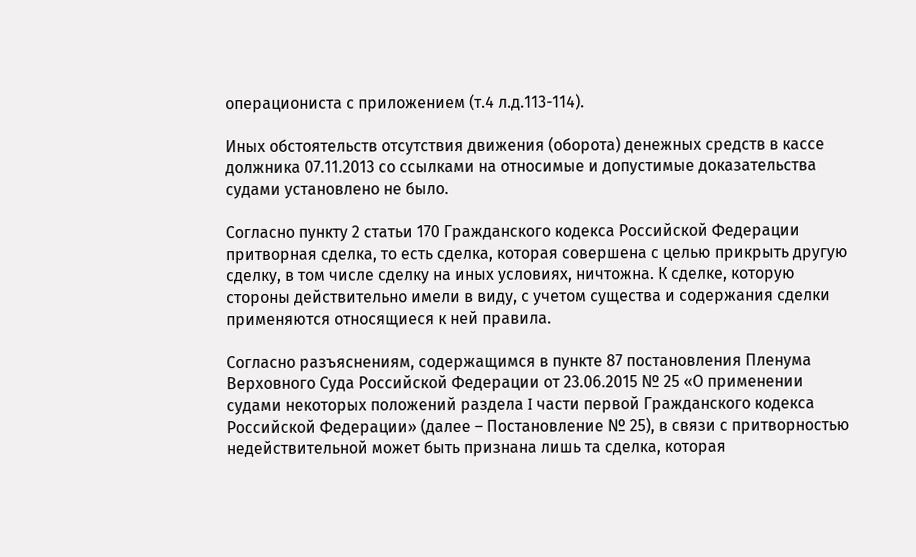операциониста с приложением (т.4 л.д.113-114).

Иных обстоятельств отсутствия движения (оборота) денежных средств в кассе должника 07.11.2013 со ссылками на относимые и допустимые доказательства судами установлено не было.

Согласно пункту 2 статьи 170 Гражданского кодекса Российской Федерации притворная сделка, то есть сделка, которая совершена с целью прикрыть другую сделку, в том числе сделку на иных условиях, ничтожна. К сделке, которую стороны действительно имели в виду, с учетом существа и содержания сделки применяются относящиеся к ней правила.

Согласно разъяснениям, содержащимся в пункте 87 постановления Пленума Верховного Суда Российской Федерации от 23.06.2015 № 25 «О применении судами некоторых положений раздела I части первой Гражданского кодекса Российской Федерации» (далее – Постановление № 25), в связи с притворностью недействительной может быть признана лишь та сделка, которая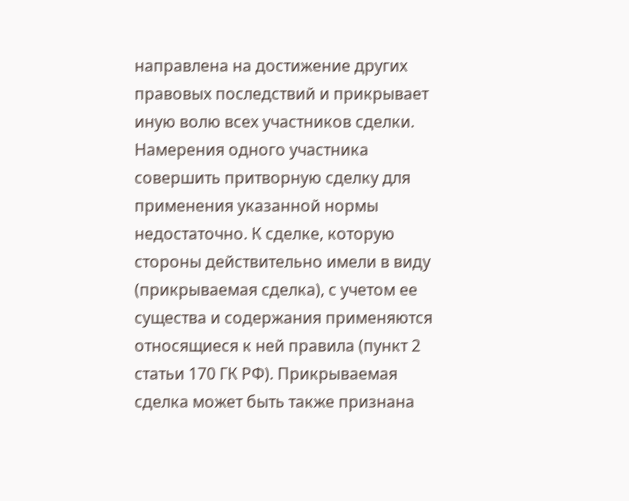направлена на достижение других правовых последствий и прикрывает иную волю всех участников сделки. Намерения одного участника совершить притворную сделку для применения указанной нормы недостаточно. К сделке, которую стороны действительно имели в виду (прикрываемая сделка), с учетом ее существа и содержания применяются относящиеся к ней правила (пункт 2 статьи 170 ГК РФ). Прикрываемая сделка может быть также признана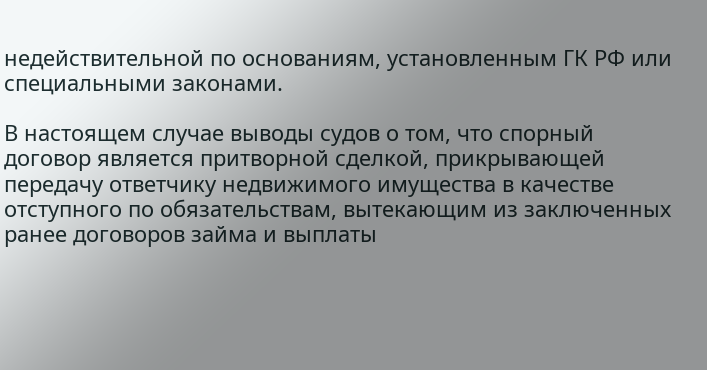недействительной по основаниям, установленным ГК РФ или специальными законами.

В настоящем случае выводы судов о том, что спорный договор является притворной сделкой, прикрывающей передачу ответчику недвижимого имущества в качестве отступного по обязательствам, вытекающим из заключенных ранее договоров займа и выплаты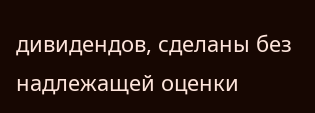дивидендов, сделаны без надлежащей оценки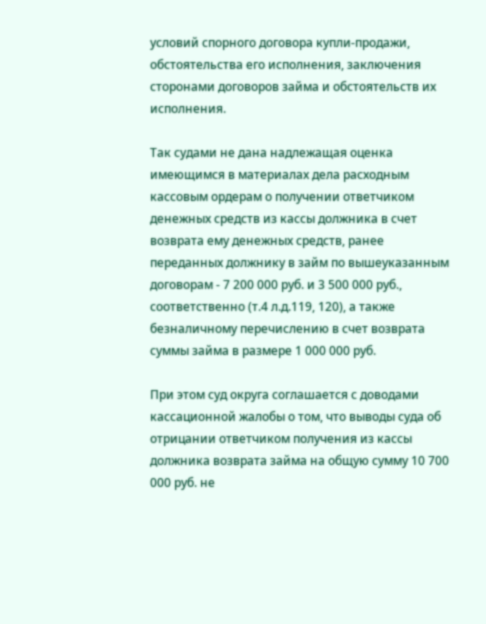условий спорного договора купли-продажи, обстоятельства его исполнения, заключения сторонами договоров займа и обстоятельств их исполнения.

Так судами не дана надлежащая оценка имеющимся в материалах дела расходным кассовым ордерам о получении ответчиком денежных средств из кассы должника в счет возврата ему денежных средств, ранее переданных должнику в займ по вышеуказанным договорам - 7 200 000 руб. и 3 500 000 руб., соответственно (т.4 л.д.119, 120), а также безналичному перечислению в счет возврата суммы займа в размере 1 000 000 руб.

При этом суд округа соглашается с доводами кассационной жалобы о том, что выводы суда об отрицании ответчиком получения из кассы должника возврата займа на общую сумму 10 700 000 руб. не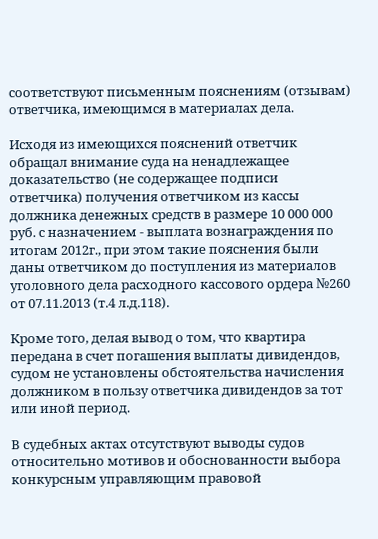соответствуют письменным пояснениям (отзывам) ответчика, имеющимся в материалах дела.

Исходя из имеющихся пояснений ответчик обращал внимание суда на ненадлежащее доказательство (не содержащее подписи ответчика) получения ответчиком из кассы должника денежных средств в размере 10 000 000 руб. с назначением - выплата вознаграждения по итогам 2012г., при этом такие пояснения были даны ответчиком до поступления из материалов уголовного дела расходного кассового ордера №260 от 07.11.2013 (т.4 л.д.118).

Кроме того, делая вывод о том, что квартира передана в счет погашения выплаты дивидендов, судом не установлены обстоятельства начисления должником в пользу ответчика дивидендов за тот или иной период.

В судебных актах отсутствуют выводы судов относительно мотивов и обоснованности выбора конкурсным управляющим правовой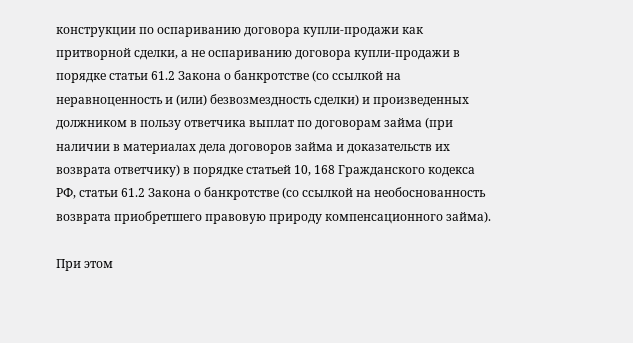конструкции по оспариванию договора купли-продажи как притворной сделки, а не оспариванию договора купли-продажи в порядке статьи 61.2 Закона о банкротстве (со ссылкой на неравноценность и (или) безвозмездность сделки) и произведенных должником в пользу ответчика выплат по договорам займа (при наличии в материалах дела договоров займа и доказательств их возврата ответчику) в порядке статьей 10, 168 Гражданского кодекса РФ, статьи 61.2 Закона о банкротстве (со ссылкой на необоснованность возврата приобретшего правовую природу компенсационного займа).

При этом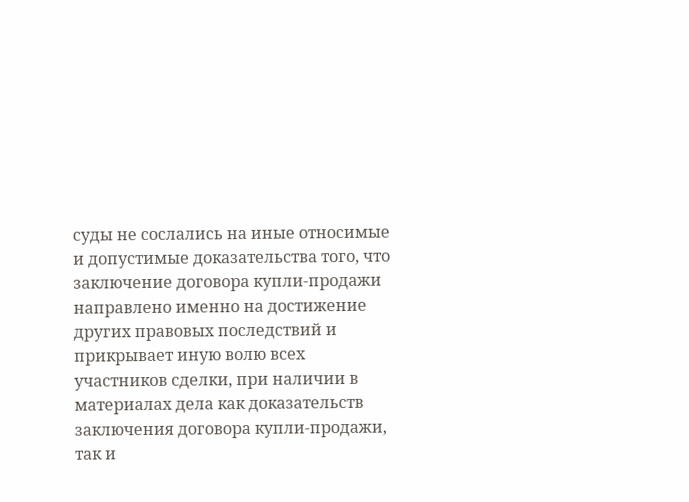суды не сослались на иные относимые и допустимые доказательства того, что заключение договора купли-продажи направлено именно на достижение других правовых последствий и прикрывает иную волю всех участников сделки, при наличии в материалах дела как доказательств заключения договора купли-продажи, так и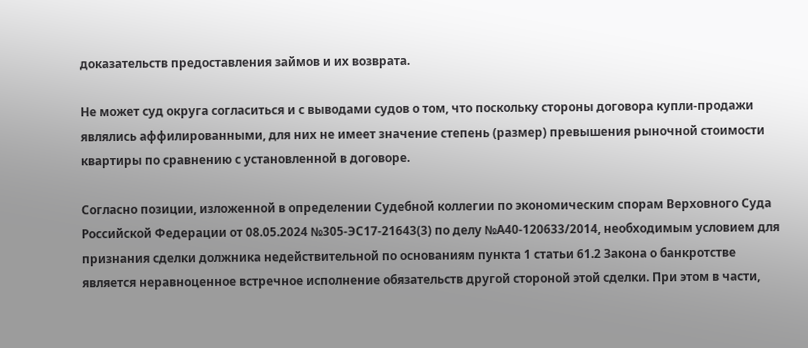доказательств предоставления займов и их возврата.

Не может суд округа согласиться и с выводами судов о том, что поскольку стороны договора купли-продажи являлись аффилированными, для них не имеет значение степень (размер) превышения рыночной стоимости квартиры по сравнению с установленной в договоре.

Согласно позиции, изложенной в определении Судебной коллегии по экономическим спорам Верховного Суда Российской Федерации от 08.05.2024 №305-ЭС17-21643(3) по делу №А40-120633/2014, необходимым условием для признания сделки должника недействительной по основаниям пункта 1 статьи 61.2 Закона о банкротстве является неравноценное встречное исполнение обязательств другой стороной этой сделки. При этом в части,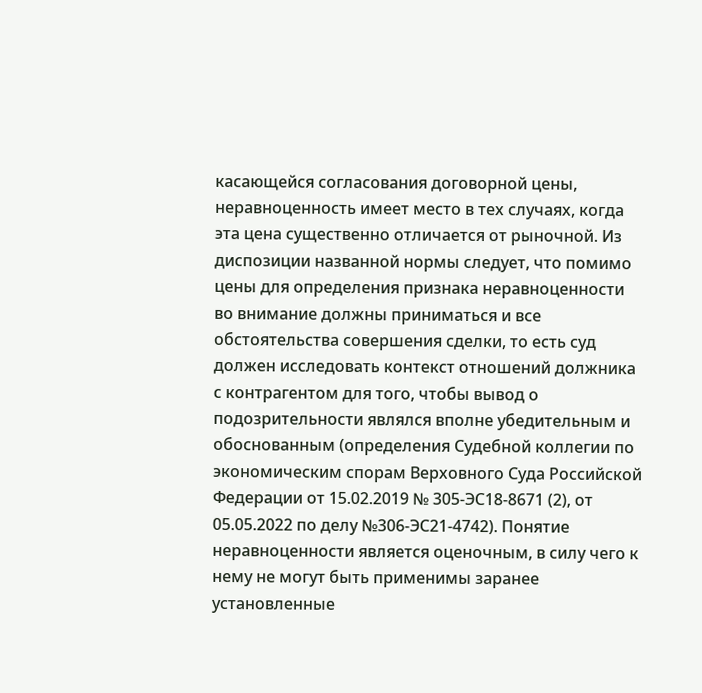касающейся согласования договорной цены, неравноценность имеет место в тех случаях, когда эта цена существенно отличается от рыночной. Из диспозиции названной нормы следует, что помимо цены для определения признака неравноценности во внимание должны приниматься и все обстоятельства совершения сделки, то есть суд должен исследовать контекст отношений должника с контрагентом для того, чтобы вывод о подозрительности являлся вполне убедительным и обоснованным (определения Судебной коллегии по экономическим спорам Верховного Суда Российской Федерации от 15.02.2019 № 305-ЭС18-8671 (2), от 05.05.2022 по делу №306-ЭС21-4742). Понятие неравноценности является оценочным, в силу чего к нему не могут быть применимы заранее установленные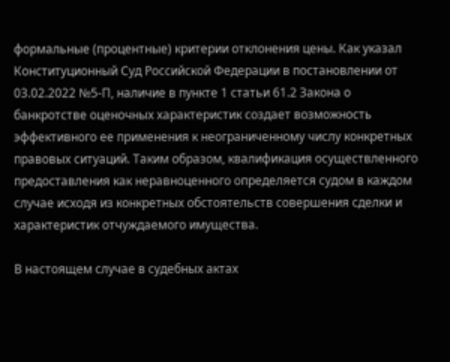формальные (процентные) критерии отклонения цены. Как указал Конституционный Суд Российской Федерации в постановлении от 03.02.2022 №5-П, наличие в пункте 1 статьи 61.2 Закона о банкротстве оценочных характеристик создает возможность эффективного ее применения к неограниченному числу конкретных правовых ситуаций. Таким образом, квалификация осуществленного предоставления как неравноценного определяется судом в каждом случае исходя из конкретных обстоятельств совершения сделки и характеристик отчуждаемого имущества.

В настоящем случае в судебных актах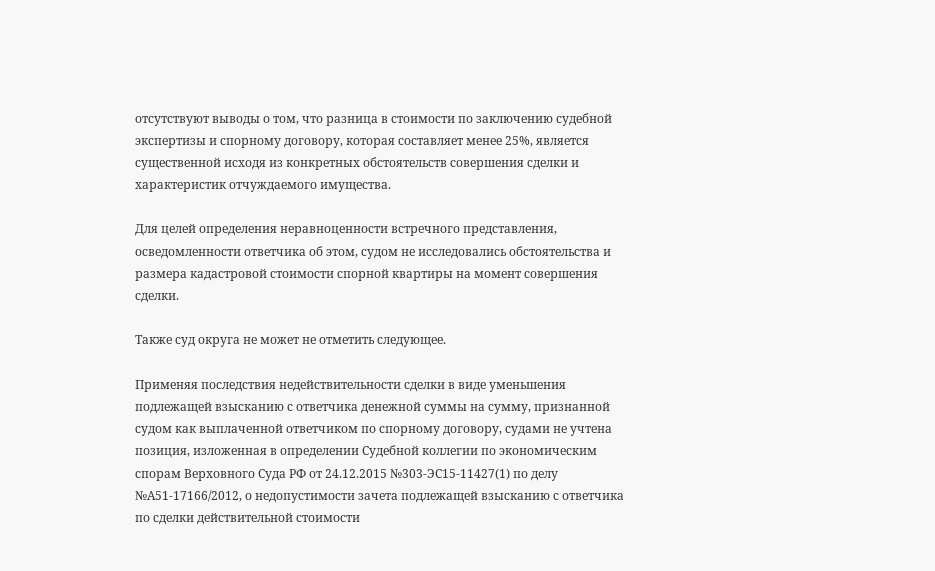отсутствуют выводы о том, что разница в стоимости по заключению судебной экспертизы и спорному договору, которая составляет менее 25%, является существенной исходя из конкретных обстоятельств совершения сделки и характеристик отчуждаемого имущества.

Для целей определения неравноценности встречного представления, осведомленности ответчика об этом, судом не исследовались обстоятельства и размера кадастровой стоимости спорной квартиры на момент совершения сделки.

Также суд округа не может не отметить следующее.

Применяя последствия недействительности сделки в виде уменьшения подлежащей взысканию с ответчика денежной суммы на сумму, признанной судом как выплаченной ответчиком по спорному договору, судами не учтена позиция, изложенная в определении Судебной коллегии по экономическим спорам Верховного Суда РФ от 24.12.2015 №303-ЭС15-11427(1) по делу №А51-17166/2012, о недопустимости зачета подлежащей взысканию с ответчика по сделки действительной стоимости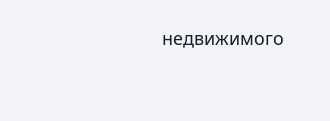недвижимого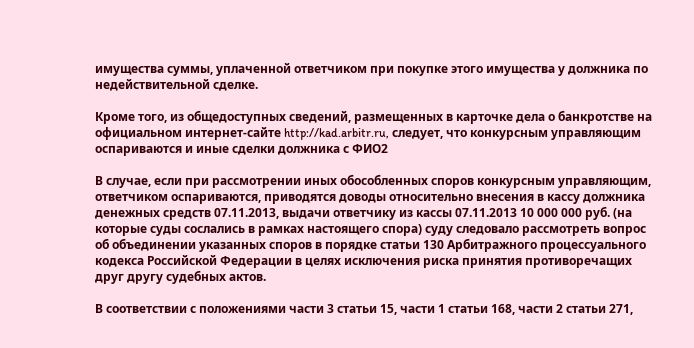имущества суммы, уплаченной ответчиком при покупке этого имущества у должника по недействительной сделке.

Кроме того, из общедоступных сведений, размещенных в карточке дела о банкротстве на официальном интернет-сайте http://kad.arbitr.ru, следует, что конкурсным управляющим оспариваются и иные сделки должника с ФИО2

В случае, если при рассмотрении иных обособленных споров конкурсным управляющим, ответчиком оспариваются, приводятся доводы относительно внесения в кассу должника денежных средств 07.11.2013, выдачи ответчику из кассы 07.11.2013 10 000 000 руб. (на которые суды сослались в рамках настоящего спора) суду следовало рассмотреть вопрос об объединении указанных споров в порядке статьи 130 Арбитражного процессуального кодекса Российской Федерации в целях исключения риска принятия противоречащих друг другу судебных актов.

В соответствии с положениями части 3 статьи 15, части 1 статьи 168, части 2 статьи 271,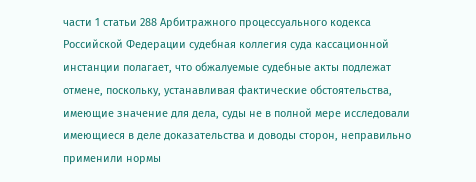части 1 статьи 288 Арбитражного процессуального кодекса Российской Федерации судебная коллегия суда кассационной инстанции полагает, что обжалуемые судебные акты подлежат отмене, поскольку, устанавливая фактические обстоятельства, имеющие значение для дела, суды не в полной мере исследовали имеющиеся в деле доказательства и доводы сторон, неправильно применили нормы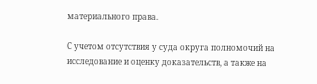материального права.

С учетом отсутствия у суда округа полномочий на исследование и оценку доказательств, а также на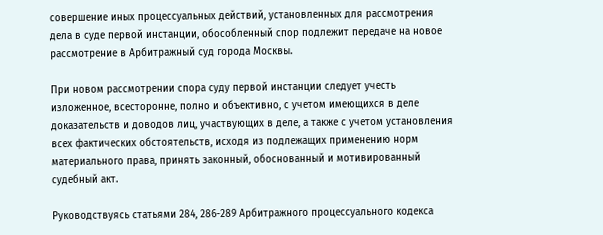совершение иных процессуальных действий, установленных для рассмотрения дела в суде первой инстанции, обособленный спор подлежит передаче на новое рассмотрение в Арбитражный суд города Москвы.

При новом рассмотрении спора суду первой инстанции следует учесть изложенное, всесторонне, полно и объективно, с учетом имеющихся в деле доказательств и доводов лиц, участвующих в деле, а также с учетом установления всех фактических обстоятельств, исходя из подлежащих применению норм материального права, принять законный, обоснованный и мотивированный судебный акт.

Руководствуясь статьями 284, 286-289 Арбитражного процессуального кодекса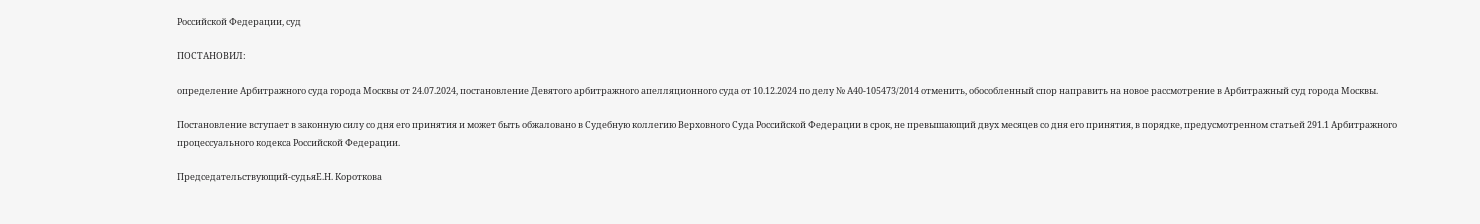Российской Федерации, суд

ПОСТАНОВИЛ:

определение Арбитражного суда города Москвы от 24.07.2024, постановление Девятого арбитражного апелляционного суда от 10.12.2024 по делу № А40-105473/2014 отменить, обособленный спор направить на новое рассмотрение в Арбитражный суд города Москвы.

Постановление вступает в законную силу со дня его принятия и может быть обжаловано в Судебную коллегию Верховного Суда Российской Федерации в срок, не превышающий двух месяцев со дня его принятия, в порядке, предусмотренном статьей 291.1 Арбитражного процессуального кодекса Российской Федерации.

Председательствующий-судьяЕ.Н. Короткова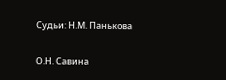Судьи: Н.М. Панькова

О.Н. Савина